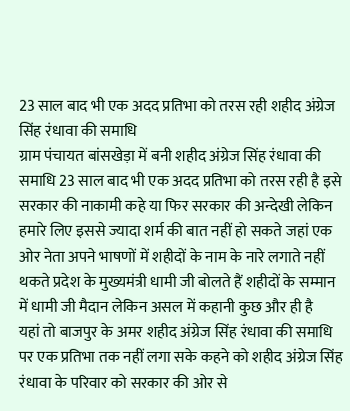23 साल बाद भी एक अदद प्रतिभा को तरस रही शहीद अंग्रेज सिंह रंधावा की समाधि
ग्राम पंचायत बांसखेड़ा में बनी शहीद अंग्रेज सिंह रंधावा की समाधि 23 साल बाद भी एक अदद प्रतिभा को तरस रही है इसे सरकार की नाकामी कहे या फिर सरकार की अन्देखी लेकिन हमारे लिए इससे ज्यादा शर्म की बात नहीं हो सकते जहां एक ओर नेता अपने भाषणों में शहीदों के नाम के नारे लगाते नहीं थकते प्रदेश के मुख्यमंत्री धामी जी बोलते हैं शहीदों के सम्मान में धामी जी मैदान लेकिन असल में कहानी कुछ और ही है
यहां तो बाजपुर के अमर शहीद अंग्रेज सिंह रंधावा की समाधि पर एक प्रतिभा तक नहीं लगा सके कहने को शहीद अंग्रेज सिंह रंधावा के परिवार को सरकार की ओर से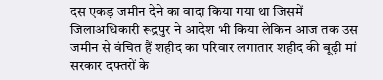दस एकड़ जमीन देने का वादा किया गया था जिसमें जिलाअधिकारी रूद्रपुर ने आदेश भी किया लेकिन आज तक उस जमीन से वंचित हैं शहीद का परिवार लगातार शहीद की बूढ़ी मां सरकार दफ्तरों के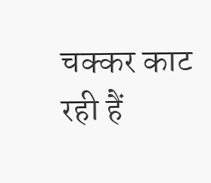चक्कर काट रही हैं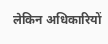लेकिन अधिकारियों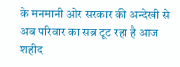के मनमानी ओर सरकार की अन्देखी से अब परिवार का सब्र टूट रहा है आज शहीद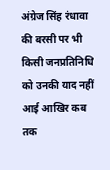अंग्रेज सिंह रंधावा की बरसी पर भी किसी जनप्रतिनिधि को उनकी याद नहीं आई आखिर कब तक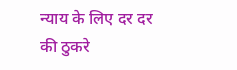न्याय के लिए दर दर की ठुकरे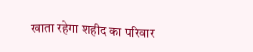खाता रहेगा शहीद का परिवार